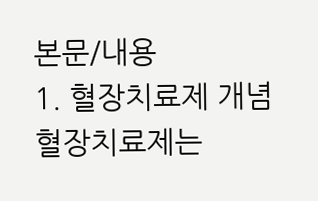본문/내용
1. 혈장치료제 개념
혈장치료제는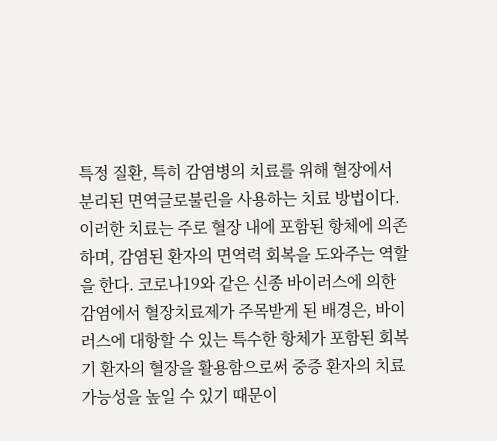특정 질환, 특히 감염병의 치료를 위해 혈장에서 분리된 면역글로불린을 사용하는 치료 방법이다. 이러한 치료는 주로 혈장 내에 포함된 항체에 의존하며, 감염된 환자의 면역력 회복을 도와주는 역할을 한다. 코로나19와 같은 신종 바이러스에 의한 감염에서 혈장치료제가 주목받게 된 배경은, 바이러스에 대항할 수 있는 특수한 항체가 포함된 회복기 환자의 혈장을 활용함으로써 중증 환자의 치료 가능성을 높일 수 있기 때문이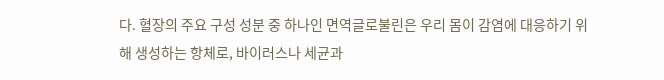다. 혈장의 주요 구성 성분 중 하나인 면역글로불린은 우리 몸이 감염에 대응하기 위해 생성하는 항체로, 바이러스나 세균과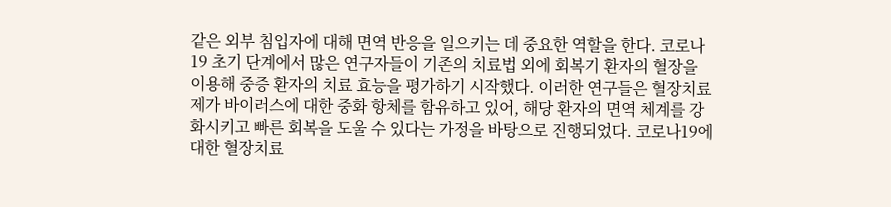같은 외부 침입자에 대해 면역 반응을 일으키는 데 중요한 역할을 한다. 코로나19 초기 단계에서 많은 연구자들이 기존의 치료법 외에 회복기 환자의 혈장을 이용해 중증 환자의 치료 효능을 평가하기 시작했다. 이러한 연구들은 혈장치료제가 바이러스에 대한 중화 항체를 함유하고 있어, 해당 환자의 면역 체계를 강화시키고 빠른 회복을 도울 수 있다는 가정을 바탕으로 진행되었다. 코로나19에 대한 혈장치료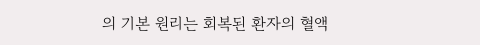의 기본 원리는 회복된 환자의 혈액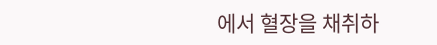에서 혈장을 채취하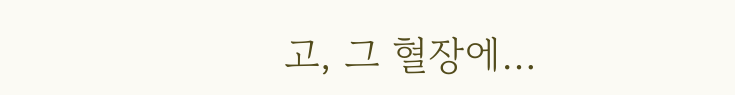고, 그 혈장에…